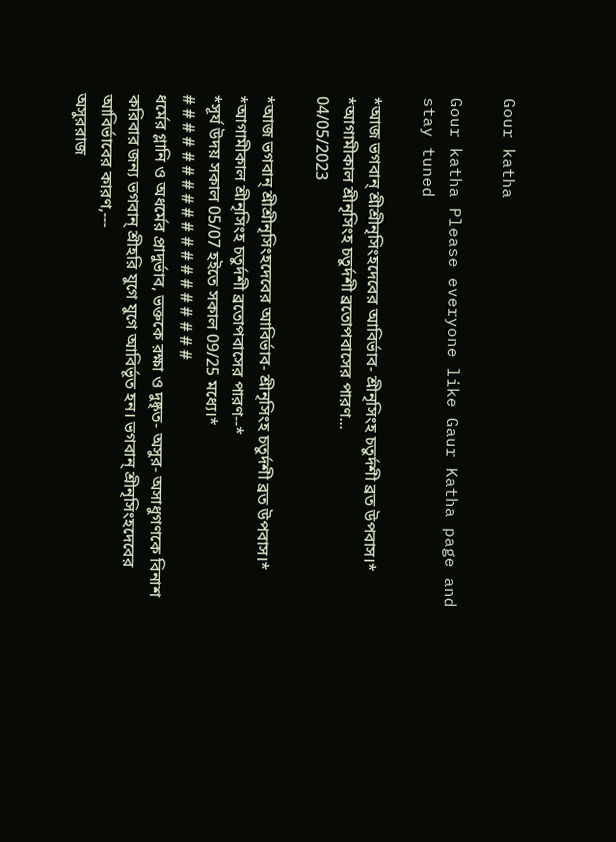Gour katha

Gour katha Please everyone like Gaur Katha page and stay tuned

*আজ ভগবান্ শ্রীশ্রীনৃসিংহদেবের আবির্ভাব- শ্রীনৃসিংহ চতুর্দশী ব্রত উপবাস।* *আগামীকাল শ্রীনৃসিংহ চতুর্দশী ব্রতোপবাসের পারণ...
04/05/2023

*আজ ভগবান্ শ্রীশ্রীনৃসিংহদেবের আবির্ভাব- শ্রীনৃসিংহ চতুর্দশী ব্রত উপবাস।*
*আগামীকাল শ্রীনৃসিংহ চতুর্দশী ব্রতোপবাসের পারণ--*
*সূর্য উদয় সকাল 05/07 হইতে সকাল 09/25 মধ্যে।*
# # # # # # # # # # # # # # # # # # #
ধর্মের গ্লানি ও অধর্মের প্রাদুর্ভাব, ভক্তকে রক্ষা ও দুষ্কৃত- অসুর- অসাধুগণকে বিনাশ করিবার জন্য ভগবান্ শ্রীহরি যুগে যুগে আবির্ভূত হন। ভগবান্ শ্রীনৃসিংহদেবের আবির্ভাবের কারণ,---
অসুররাজ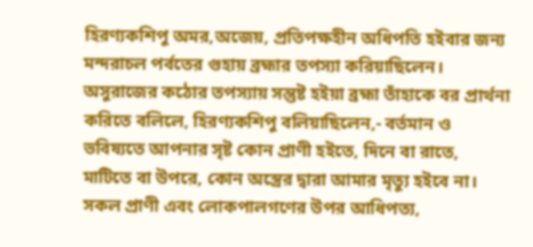হিরণ্যকশিপু অমর,অজেয়, প্রতিপক্ষহীন অধিপতি হইবার জন্য মন্দরাচল পর্বতের গুহায় ব্রহ্মার তপস্যা করিয়াছিলেন। অসুরাজের কঠোর তপস্যায় সন্তুষ্ট হইয়া ব্রহ্মা তাঁহাকে বর প্রার্থনা করিতে বলিলে, হিরণ্যকশিপু বলিয়াছিলেন,- বর্তমান ও ভবিষ্যতে আপনার সৃষ্ট কোন প্রাণী হইতে, দিনে বা রাতে, মাটিতে বা উপরে, কোন অস্ত্রের দ্বারা আমার মৃত্যু হইবে না। সকল প্রাণী এবং লোকপালগণের উপর আধিপত্য,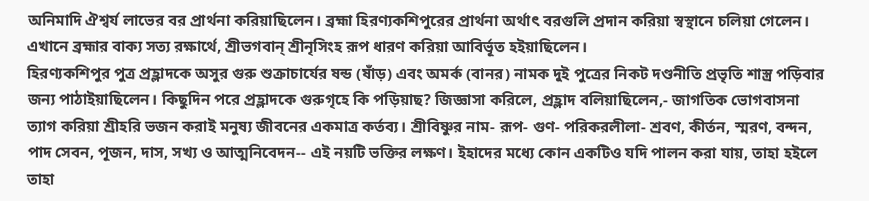অনিমাদি ঐশ্বর্য লাভের বর প্রার্থনা করিয়াছিলেন। ব্রহ্মা হিরণ্যকশিপুরের প্রার্থনা অর্থাৎ বরগুলি প্রদান করিয়া স্বস্থানে চলিয়া গেলেন। এখানে ব্রহ্মার বাক্য সত্য রক্ষার্থে, শ্রীভগবান্ শ্রীনৃসিংহ রূপ ধারণ করিয়া আবির্ভূত হইয়াছিলেন।
হিরণ্যকশিপুর পুত্র প্রহ্লাদকে অসুর গুরু শুক্রাচার্যের ষন্ড (ষাঁড়) এবং অমর্ক (বানর) নামক দুই পুত্রের নিকট দণ্ডনীতি প্রভৃতি শাস্ত্র পড়িবার জন্য পাঠাইয়াছিলেন। কিছুদিন পরে প্রহ্লাদকে গুরুগৃহে কি পড়িয়াছ? জিজ্ঞাসা করিলে, প্রহ্লাদ বলিয়াছিলেন,- জাগতিক ভোগবাসনা ত্যাগ করিয়া শ্রীহরি ভজন করাই মনুষ্য জীবনের একমাত্র কর্তব্য। শ্রীবিষ্ণুর নাম- রূপ- গুণ- পরিকরলীলা- শ্রবণ, কীর্তন, স্মরণ, বন্দন, পাদ সেবন, পূজন, দাস, সখ্য ও আত্মনিবেদন-- এই নয়টি ভক্তির লক্ষণ। ইহাদের মধ্যে কোন একটিও যদি পালন করা যায়, তাহা হইলে তাহা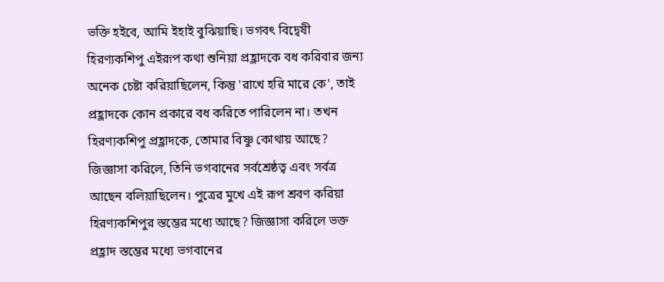ভক্তি হইবে, আমি ইহাই বুঝিয়াছি। ভগবৎ বিদ্বেষী হিরণ্যকশিপু এইরূপ কথা শুনিয়া প্রহ্লাদকে বধ করিবার জন্য অনেক চেষ্টা করিয়াছিলেন, কিন্তু 'রাখে হরি মারে কে', তাই প্রহ্লাদকে কোন প্রকারে বধ করিতে পারিলেন না। তখন হিরণ্যকশিপু প্রহ্লাদকে, তোমার বিষ্ণু কোথায় আছে? জিজ্ঞাসা করিলে, তিনি ভগবানের সর্বশ্রেষ্ঠত্ব এবং সর্বত্র আছেন বলিয়াছিলেন। পুত্রের মুখে এই রূপ শ্রবণ করিয়া হিরণ্যকশিপুর স্তম্ভের মধ্যে আছে? জিজ্ঞাসা করিলে ভক্ত প্রহ্লাদ স্তম্ভের মধ্যে ভগবানের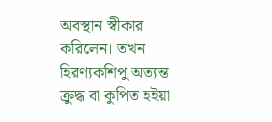অবস্থান স্বীকার করিলেন। তখন হিরণ্যকশিপু অত্যন্ত ক্রুদ্ধ বা কুপিত হইয়া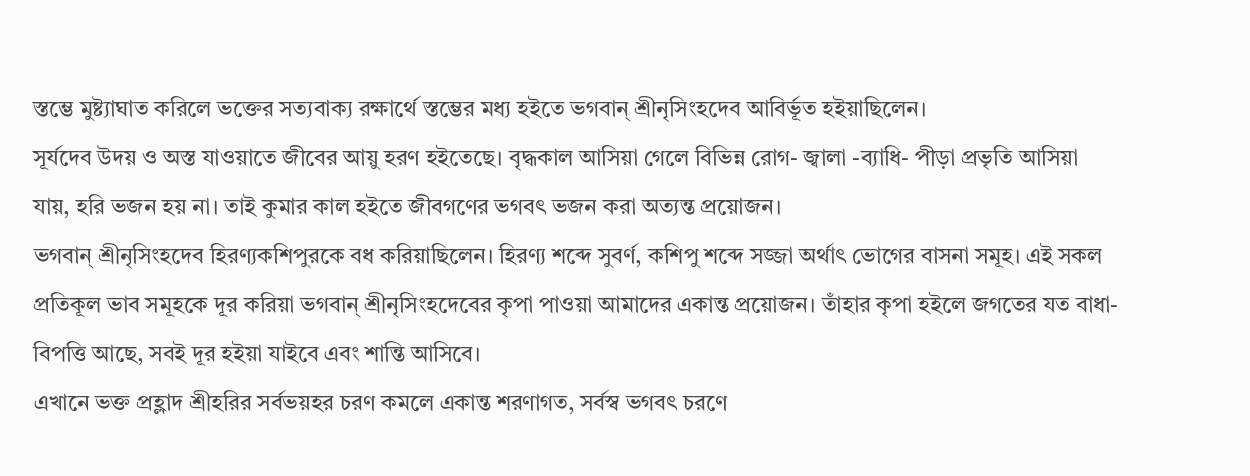স্তম্ভে মুষ্ট্যাঘাত করিলে ভক্তের সত্যবাক্য রক্ষার্থে স্তম্ভের মধ্য হইতে ভগবান্ শ্রীনৃসিংহদেব আবির্ভূত হইয়াছিলেন।
সূর্যদেব উদয় ও অস্ত যাওয়াতে জীবের আয়ু হরণ হইতেছে। বৃদ্ধকাল আসিয়া গেলে বিভিন্ন রোগ- জ্বালা -ব্যাধি- পীড়া প্রভৃতি আসিয়া যায়, হরি ভজন হয় না। তাই কুমার কাল হইতে জীবগণের ভগবৎ ভজন করা অত্যন্ত প্রয়োজন।
ভগবান্ শ্রীনৃসিংহদেব হিরণ্যকশিপুরকে বধ করিয়াছিলেন। হিরণ্য শব্দে সুবর্ণ, কশিপু শব্দে সজ্জা অর্থাৎ ভোগের বাসনা সমূহ। এই সকল প্রতিকূল ভাব সমূহকে দূর করিয়া ভগবান্ শ্রীনৃসিংহদেবের কৃপা পাওয়া আমাদের একান্ত প্রয়োজন। তাঁহার কৃপা হইলে জগতের যত বাধা- বিপত্তি আছে, সবই দূর হইয়া যাইবে এবং শান্তি আসিবে।
এখানে ভক্ত প্রহ্লাদ শ্রীহরির সর্বভয়হর চরণ কমলে একান্ত শরণাগত, সর্বস্ব ভগবৎ চরণে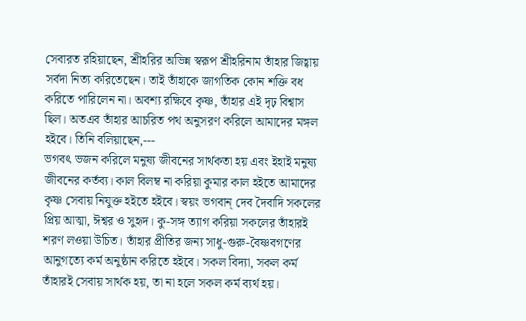সেবারত রহিয়াছেন, শ্রীহরির অভিন্ন স্বরূপ শ্রীহরিনাম তাঁহার জিহ্বায় সর্বদা নিত্য করিতেছেন। তাই তাঁহাকে জাগতিক কোন শক্তি বধ করিতে পারিলেন না। অবশ্য রক্ষিবে কৃষ্ণ, তাঁহার এই দৃঢ় বিশ্বাস ছিল। অতএব তাঁহার আচরিত পথ অনুসরণ করিলে আমাদের মঙ্গল হইবে। তিনি বলিয়াছেন,---
ভগবৎ ভজন করিলে মনুষ্য জীবনের সার্থকতা হয় এবং ইহাই মনুষ্য জীবনের কর্তব্য। কাল বিলম্ব না করিয়া কুমার কাল হইতে আমাদের কৃষ্ণ সেবায় নিযুক্ত হইতে হইবে। স্বয়ং ভগবান্ দেব দৈবাদি সকলের প্রিয় আত্মা, ঈশ্বর ও সুহৃদ। কু-সঙ্গ ত্যাগ করিয়া সকলের তাঁহারই শরণ লওয়া উচিত। তাঁহার প্রীতির জন্য সাধু-গুরু-বৈষ্ণবগণের আনুগত্যে কর্ম অনুষ্ঠান করিতে হইবে। সকল বিদ্যা, সকল কর্ম তাঁহারই সেবায় সার্থক হয়, তা না হলে সকল কর্ম ব্যর্থ হয়।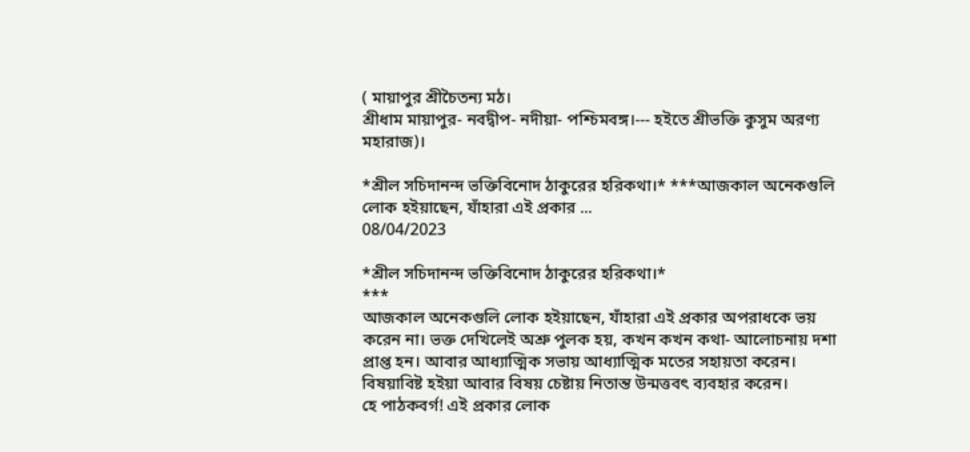( মায়াপুর শ্রীচৈতন্য মঠ।
শ্রীধাম মায়াপুর- নবদ্বীপ- নদীয়া- পশ্চিমবঙ্গ।--- হইতে শ্রীভক্তি কুসুম অরণ্য মহারাজ)।

*শ্রীল সচিদানন্দ ভক্তিবিনোদ ঠাকুরের হরিকথা।* ***আজকাল অনেকগুলি লোক হইয়াছেন, যাঁহারা এই প্রকার ...
08/04/2023

*শ্রীল সচিদানন্দ ভক্তিবিনোদ ঠাকুরের হরিকথা।*
***
আজকাল অনেকগুলি লোক হইয়াছেন, যাঁহারা এই প্রকার অপরাধকে ভয় করেন না। ভক্ত দেখিলেই অশ্রু পুলক হয়, কখন কখন কথা- আলোচনায় দশা প্রাপ্ত হন। আবার আধ্যাত্মিক সভায় আধ্যাত্মিক মতের সহায়তা করেন। বিষয়াবিষ্ট হইয়া আবার বিষয় চেষ্টায় নিতান্ত উন্মত্তবৎ ব্যবহার করেন।
হে পাঠকবর্গ! এই প্রকার লোক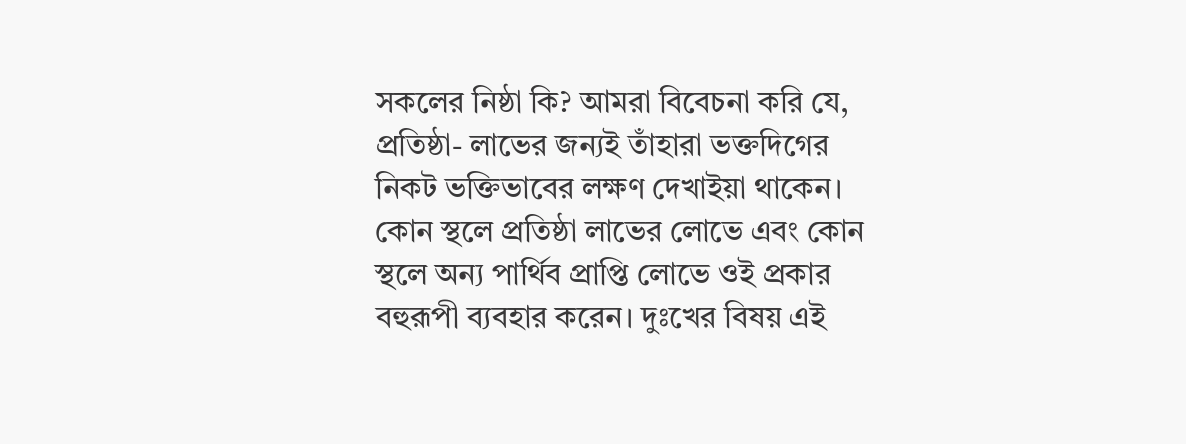সকলের নিষ্ঠা কি? আমরা বিবেচনা করি যে, প্রতিষ্ঠা- লাভের জন্যই তাঁহারা ভক্তদিগের নিকট ভক্তিভাবের লক্ষণ দেখাইয়া থাকেন। কোন স্থলে প্রতিষ্ঠা লাভের লোভে এবং কোন স্থলে অন্য পার্থিব প্রাপ্তি লোভে ওই প্রকার বহুরূপী ব্যবহার করেন। দুঃখের বিষয় এই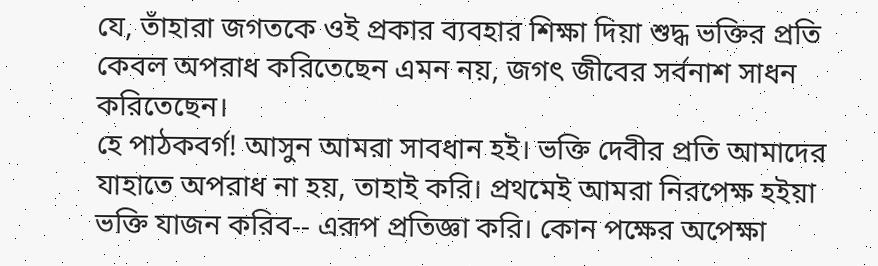যে, তাঁহারা জগতকে ওই প্রকার ব্যবহার শিক্ষা দিয়া শুদ্ধ ভক্তির প্রতি কেবল অপরাধ করিতেছেন এমন নয়, জগৎ জীবের সর্বনাশ সাধন করিতেছেন।
হে পাঠকবর্গ! আসুন আমরা সাবধান হই। ভক্তি দেবীর প্রতি আমাদের যাহাতে অপরাধ না হয়, তাহাই করি। প্রথমেই আমরা নিরপেক্ষ হইয়া ভক্তি যাজন করিব-- এরূপ প্রতিজ্ঞা করি। কোন পক্ষের অপেক্ষা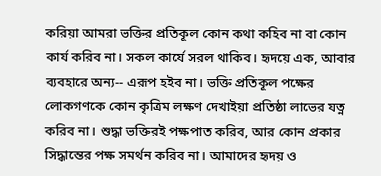করিয়া আমরা ভক্তির প্রতিকূল কোন কথা কহিব না বা কোন কার্য করিব না। সকল কার্যে সরল থাকিব। হৃদয়ে এক, আবার ব্যবহারে অন্য-- এরূপ হইব না। ভক্তি প্রতিকূল পক্ষের লোকগণকে কোন কৃত্রিম লক্ষণ দেখাইয়া প্রতিষ্ঠা লাভের যত্ন করিব না। শুদ্ধা ভক্তিরই পক্ষপাত করিব, আর কোন প্রকার সিদ্ধান্তের পক্ষ সমর্থন করিব না। আমাদের হৃদয় ও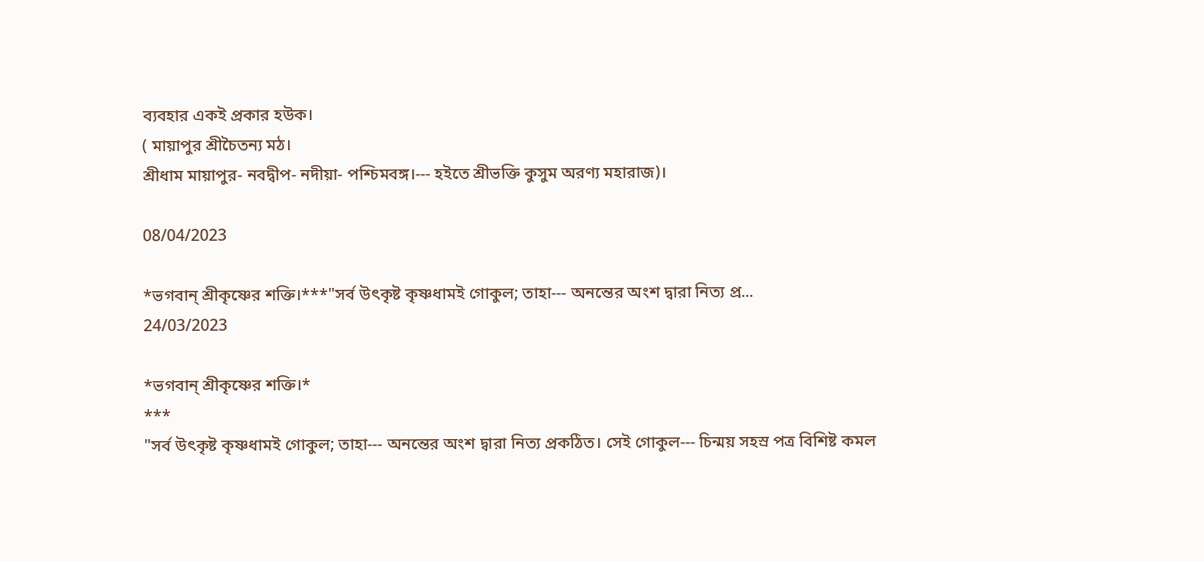ব্যবহার একই প্রকার হউক।
( মায়াপুর শ্রীচৈতন্য মঠ।
শ্রীধাম মায়াপুর- নবদ্বীপ- নদীয়া- পশ্চিমবঙ্গ।--- হইতে শ্রীভক্তি কুসুম অরণ্য মহারাজ)।

08/04/2023

*ভগবান্ শ্রীকৃষ্ণের শক্তি।***"সর্ব উৎকৃষ্ট কৃষ্ণধামই গোকুল; তাহা--- অনন্তের অংশ দ্বারা নিত্য প্র...
24/03/2023

*ভগবান্ শ্রীকৃষ্ণের শক্তি।*
***
"সর্ব উৎকৃষ্ট কৃষ্ণধামই গোকুল; তাহা--- অনন্তের অংশ দ্বারা নিত্য প্রকঠিত। সেই গোকুল--- চিন্ময় সহস্র পত্র বিশিষ্ট কমল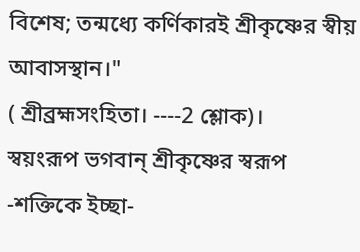বিশেষ; তন্মধ্যে কর্ণিকারই শ্রীকৃষ্ণের স্বীয় আবাসস্থান।"
( শ্রীব্রহ্মসংহিতা। ----2 শ্লোক)।
স্বয়ংরূপ ভগবান্ শ্রীকৃষ্ণের স্বরূপ -শক্তিকে ইচ্ছা-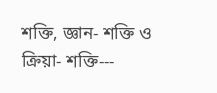শক্তি, জ্ঞান- শক্তি ও ক্রিয়া- শক্তি---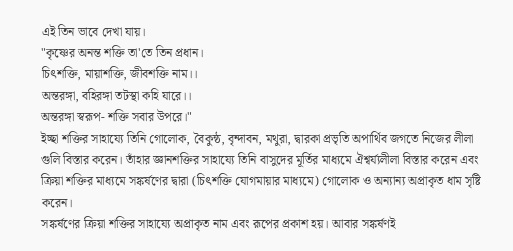এই তিন ভাবে দেখা যায়।
"কৃষ্ণের অনন্ত শক্তি তা'তে তিন প্রধান।
চিৎশক্তি, মায়াশক্তি, জীবশক্তি নাম।।
অন্তরঙ্গা, বহিরঙ্গা তটস্থা কহি যারে।।
অন্তরঙ্গা স্বরূপ- শক্তি সবার উপরে।"
ইচ্ছা শক্তির সাহায্যে তিনি গোলোক, বৈকুন্ঠ, বৃন্দাবন, মথুরা, দ্বারকা প্রভৃতি অপার্থিব জগতে নিজের লীলা গুলি বিস্তার করেন। তাঁহার জ্ঞানশক্তির সাহায্যে তিনি বাসুদের মূর্তির মাধ্যমে ঐশ্বর্য্যলীলা বিস্তার করেন এবং ক্রিয়া শক্তির মাধ্যমে সঙ্কর্ষণের দ্বারা (চিৎশক্তি যোগমায়ার মাধ্যমে) গোলোক ও অন্যান্য অপ্রাকৃত ধাম সৃষ্টি করেন।
সঙ্কর্ষণের ক্রিয়া শক্তির সাহায্যে অপ্রাকৃত নাম এবং রূপের প্রকাশ হয়। আবার সঙ্কর্ষণই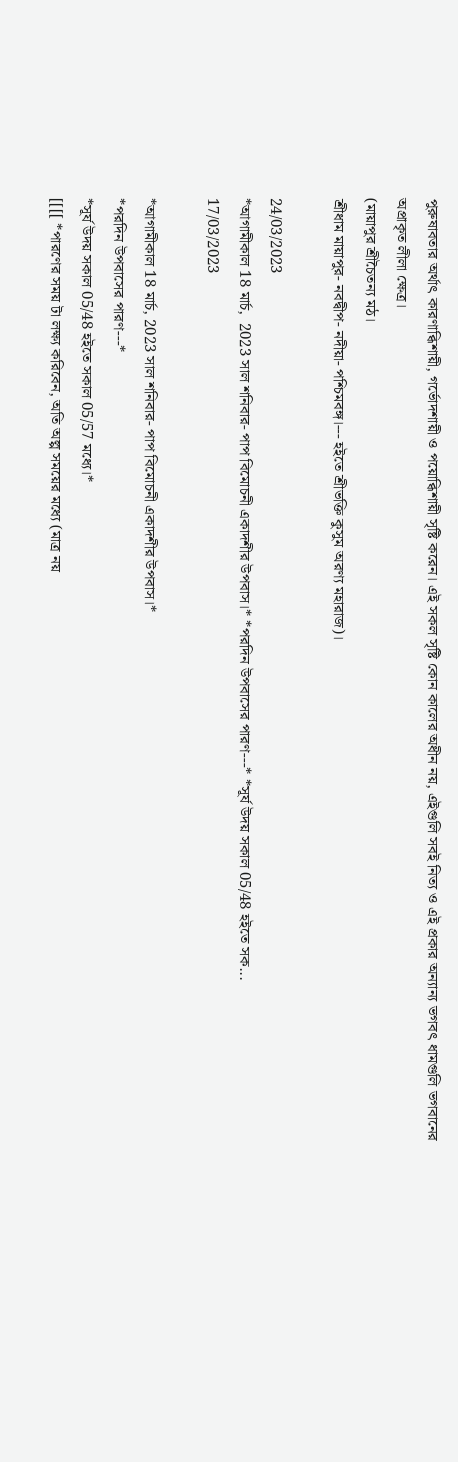পুরুষাবতার অর্থাৎ কারণাব্ধিশায়ী, গর্ভোদশায়ী ও পয়োব্ধিশায়ী সৃষ্টি করেন। এই সকল সৃষ্টি কোন কালের অধীন নয়, এইগুলি সবই নিত্য ও এই প্রকার অন্যান্য ভগবৎ ধামগুলি ভগবানের অপ্রাকৃত লীলা ক্ষেত্র।
(মায়াপুর শ্রীচৈতন্য মঠ।
শ্রীধাম মায়াপুর- নবদ্বীপ- নদীয়া- পশ্চিমবঙ্গ।--- হইতে শ্রীভক্তি কুসুম অরণ্য মহারাজ)।

24/03/2023
*আগামীকাল 18 মার্চ,  2023 সাল শনিবার- পাপ বিমোচনী একাদশীর উপবাস।* *পরদিন উপবাসের পারণ---* *সূর্য উদয় সকাল 05/48 হইতে সক...
17/03/2023

*আগামীকাল 18 মার্চ, 2023 সাল শনিবার- পাপ বিমোচনী একাদশীর উপবাস।*
*পরদিন উপবাসের পারণ---*
*সূর্য উদয় সকাল 05/48 হইতে সকাল 05/57 মধ্যে।*
[[[[ *পারণের সময় টা লক্ষ্য করিবেন, অতি অল্প সময়ের মধ্যে (মাত্র নয়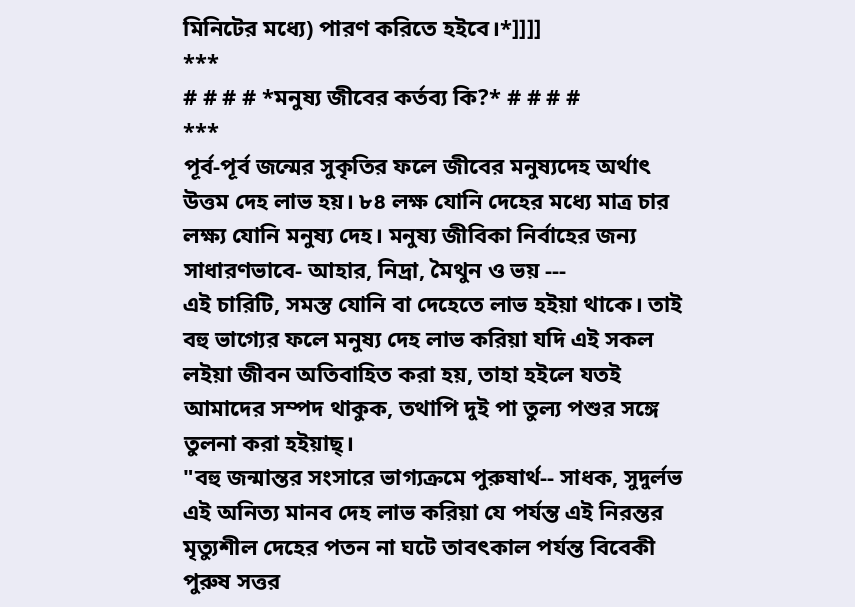মিনিটের মধ্যে) পারণ করিতে হইবে।*]]]]
***
# # # # *মনুষ্য জীবের কর্তব্য কি?* # # # #
***
পূর্ব-পূর্ব জন্মের সুকৃতির ফলে জীবের মনুষ্যদেহ অর্থাৎ উত্তম দেহ লাভ হয়। ৮৪ লক্ষ যোনি দেহের মধ্যে মাত্র চার লক্ষ্য যোনি মনুষ্য দেহ। মনুষ্য জীবিকা নির্বাহের জন্য সাধারণভাবে- আহার, নিদ্রা, মৈথুন ও ভয় ---
এই চারিটি, সমস্ত যোনি বা দেহেতে লাভ হইয়া থাকে। তাই বহু ভাগ্যের ফলে মনুষ্য দেহ লাভ করিয়া যদি এই সকল লইয়া জীবন অতিবাহিত করা হয়, তাহা হইলে যতই আমাদের সম্পদ থাকুক, তথাপি দুই পা তুল্য পশুর সঙ্গে তুলনা করা হইয়াছ্।
"বহু জন্মান্তর সংসারে ভাগ্যক্রমে পুরুষার্থ-- সাধক, সুদুর্লভ এই অনিত্য মানব দেহ লাভ করিয়া যে পর্যন্ত এই নিরন্তর মৃত্যুশীল দেহের পতন না ঘটে তাবৎকাল পর্যন্ত বিবেকী পুরুষ সত্তর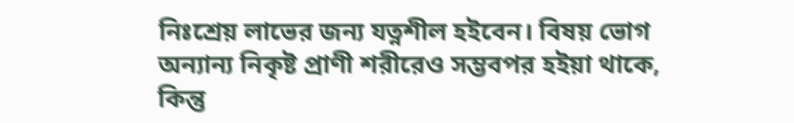নিঃশ্রেয় লাভের জন্য যত্নশীল হইবেন। বিষয় ভোগ অন্যান্য নিকৃষ্ট প্রাণী শরীরেও সম্ভবপর হইয়া থাকে, কিন্তু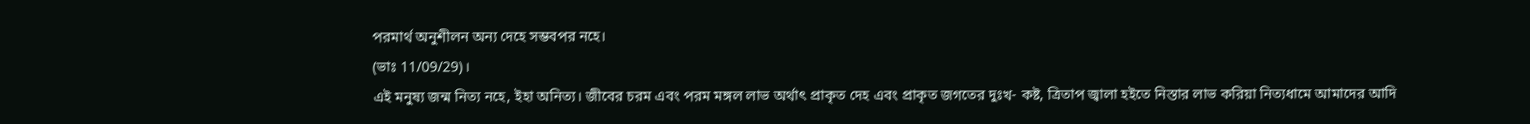পরমার্থ অনুশীলন অন্য দেহে সম্ভবপর নহে।
(ভাঃ 11/09/29)।
এই মনুষ্য জন্ম নিত্য নহে, ইহা অনিত্য। জীবের চরম এবং পরম মঙ্গল লাভ অর্থাৎ প্রাকৃত দেহ এবং প্রাকৃত জগতের দুঃখ- কষ্ট, ত্রিতাপ জ্বালা হইতে নিস্তার লাভ করিয়া নিত্যধামে আমাদের আদি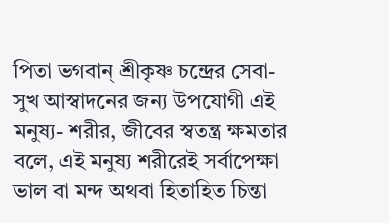পিতা ভগবান্ শ্রীকৃষ্ণ চন্দ্রের সেবা- সুখ আস্বাদনের জন্য উপযোগী এই মনুষ্য- শরীর, জীবের স্বতন্ত্র ক্ষমতার বলে, এই মনুষ্য শরীরেই সর্বাপেক্ষা ভাল বা মন্দ অথবা হিতাহিত চিন্তা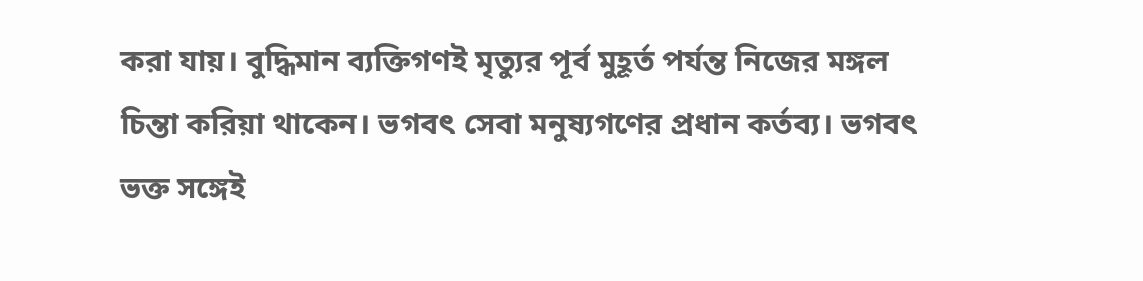করা যায়। বুদ্ধিমান ব্যক্তিগণই মৃত্যুর পূর্ব মুহূর্ত পর্যন্ত নিজের মঙ্গল চিন্তা করিয়া থাকেন। ভগবৎ সেবা মনুষ্যগণের প্রধান কর্তব্য। ভগবৎ ভক্ত সঙ্গেই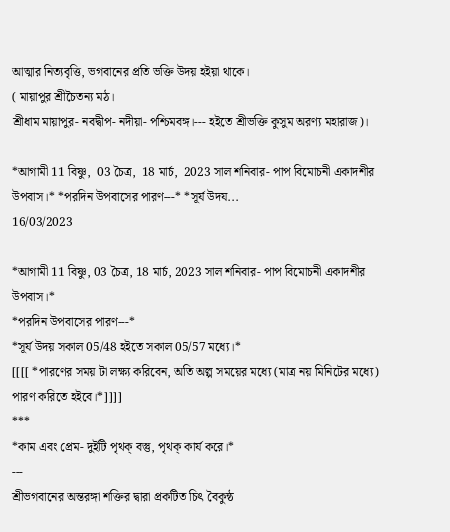আত্মার নিত্যবৃত্তি, ভগবানের প্রতি ভক্তি উদয় হইয়া থাকে।
( মায়াপুর শ্রীচৈতন্য মঠ।
শ্রীধাম মায়াপুর- নবদ্বীপ- নদীয়া- পশ্চিমবঙ্গ।--- হইতে শ্রীভক্তি কুসুম অরণ্য মহারাজ)।

*আগামী 11 বিষ্ণু,  03 চৈত্র,  18 মার্চ,  2023 সাল শনিবার- পাপ বিমোচনী একাদশীর উপবাস।* *পরদিন উপবাসের পারণ---* *সূর্য উদয...
16/03/2023

*আগামী 11 বিষ্ণু, 03 চৈত্র, 18 মার্চ, 2023 সাল শনিবার- পাপ বিমোচনী একাদশীর উপবাস।*
*পরদিন উপবাসের পারণ---*
*সূর্য উদয় সকাল 05/48 হইতে সকাল 05/57 মধ্যে।*
[[[[ *পারণের সময় টা লক্ষ্য করিবেন, অতি অল্প সময়ের মধ্যে (মাত্র নয় মিনিটের মধ্যে) পারণ করিতে হইবে।*]]]]
***
*কাম এবং প্রেম- দুইটি পৃথক্ বস্তু, পৃথক্ কার্য করে।*
---
শ্রীভগবানের অন্তরঙ্গা শক্তির দ্বারা প্রকটিত চিৎ বৈকুন্ঠ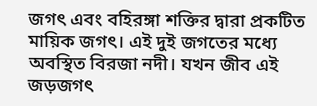জগৎ এবং বহিরঙ্গা শক্তির দ্বারা প্রকটিত মায়িক জগৎ। এই দুই জগতের মধ্যে অবস্থিত বিরজা নদী। যখন জীব এই জড়জগৎ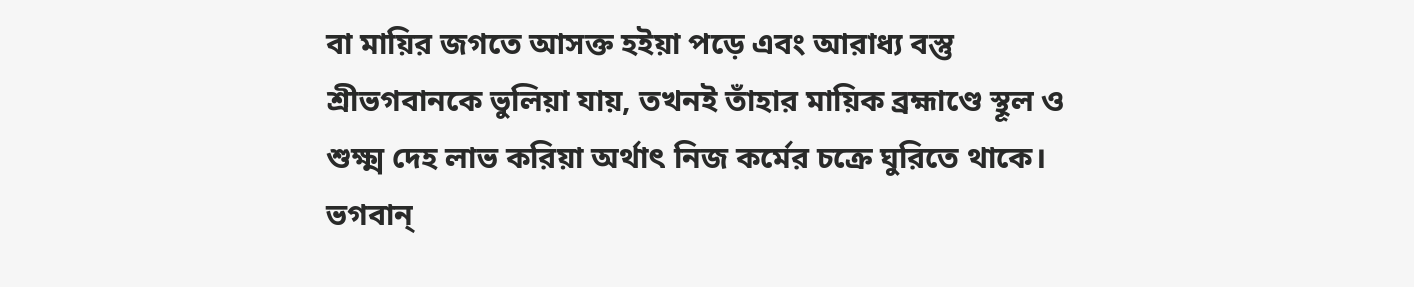বা মায়ির জগতে আসক্ত হইয়া পড়ে এবং আরাধ্য বস্তু শ্রীভগবানকে ভুলিয়া যায়, তখনই তাঁহার মায়িক ব্রহ্মাণ্ডে স্থূল ও শুক্ষ্ম দেহ লাভ করিয়া অর্থাৎ নিজ কর্মের চক্রে ঘুরিতে থাকে। ভগবান্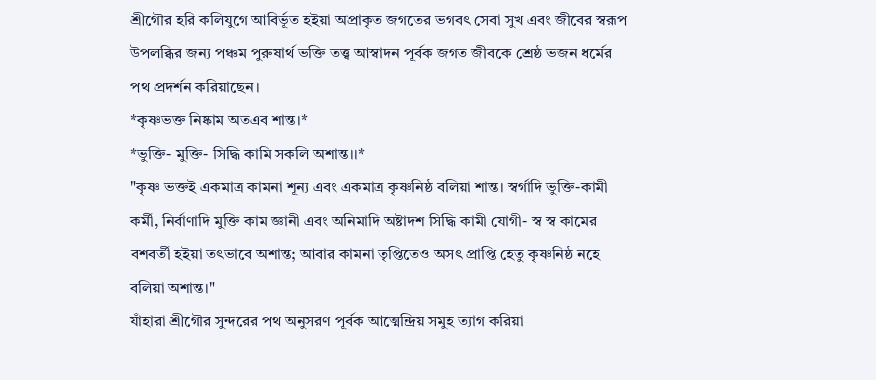শ্রীগৌর হরি কলিযুগে আবির্ভূত হইয়া অপ্রাকৃত জগতের ভগবৎ সেবা সুখ এবং জীবের স্বরূপ উপলব্ধির জন্য পঞ্চম পুরুষার্থ ভক্তি তত্ত্ব আস্বাদন পূর্বক জগত জীবকে শ্রেষ্ঠ ভজন ধর্মের পথ প্রদর্শন করিয়াছেন।
*কৃষ্ণভক্ত নিষ্কাম অতএব শান্ত।*
*ভুক্তি- মুক্তি- সিদ্ধি কামি সকলি অশান্ত।।*
"কৃষ্ণ ভক্তই একমাত্র কামনা শূন্য এবং একমাত্র কৃষ্ণনিষ্ঠ বলিয়া শান্ত। স্বর্গাদি ভুক্তি-কামী কর্মী, নির্বাণাদি মুক্তি কাম জ্ঞানী এবং অনিমাদি অষ্টাদশ সিদ্ধি কামী যোগী- স্ব স্ব কামের বশবর্তী হইয়া তৎভাবে অশান্ত; আবার কামনা তৃপ্তিতেও অসৎ প্রাপ্তি হেতু কৃষ্ণনিষ্ঠ নহে বলিয়া অশান্ত।"
যাঁহারা শ্রীগৌর সুন্দরের পথ অনুসরণ পূর্বক আত্মেন্দ্রিয় সমুহ ত্যাগ করিয়া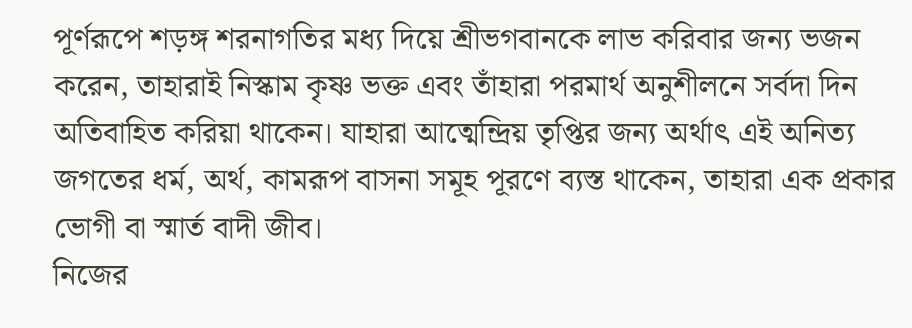পূর্ণরূপে শড়ঙ্গ শরনাগতির মধ্য দিয়ে শ্রীভগবানকে লাভ করিবার জন্য ভজন করেন, তাহারাই নিস্কাম কৃষ্ণ ভক্ত এবং তাঁহারা পরমার্থ অনুশীলনে সর্বদা দিন অতিবাহিত করিয়া থাকেন। যাহারা আত্মেন্দ্রিয় তৃপ্তির জন্য অর্থাৎ এই অনিত্য জগতের ধর্ম, অর্থ, কামরূপ বাসনা সমূহ পূরণে ব্যস্ত থাকেন, তাহারা এক প্রকার ভোগী বা স্মার্ত বাদী জীব।
নিজের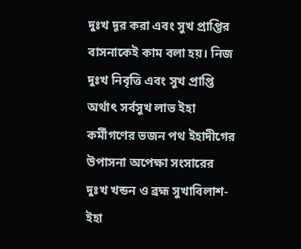দুঃখ দূর করা এবং সুখ প্রাপ্তির বাসনাকেই কাম বলা হয়। নিজ দুঃখ নিবৃত্তি এবং সুখ প্রাপ্তি অর্থাৎ সর্বসুখ লাভ ইহা কর্মীগণের ভজন পথ ইহাদীগের উপাসনা অপেক্ষা সংসারের দুঃখ খন্ডন ও ব্রহ্ম সুখাবিলাশ- ইহা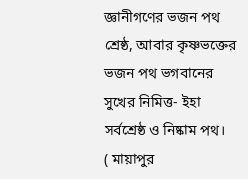জ্ঞানীগণের ভজন পথ শ্রেষ্ঠ, আবার কৃষ্ণভক্তের ভজন পথ ভগবানের সুখের নিমিত্ত- ইহা সর্বশ্রেষ্ঠ ও নিষ্কাম পথ।
( মায়াপুর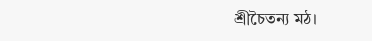শ্রীচৈতন্য মঠ।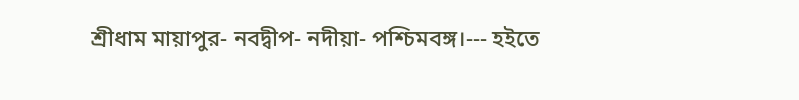শ্রীধাম মায়াপুর- নবদ্বীপ- নদীয়া- পশ্চিমবঙ্গ।--- হইতে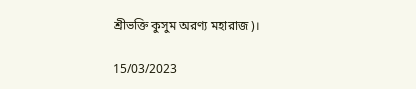শ্রীভক্তি কুসুম অরণ্য মহারাজ)।

15/03/2023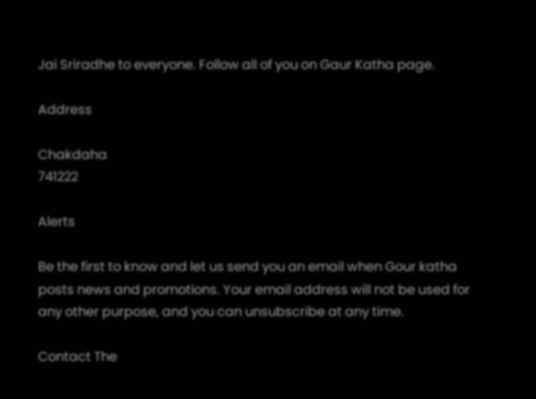Jai Sriradhe to everyone. Follow all of you on Gaur Katha page.

Address

Chakdaha
741222

Alerts

Be the first to know and let us send you an email when Gour katha posts news and promotions. Your email address will not be used for any other purpose, and you can unsubscribe at any time.

Contact The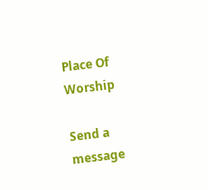Place Of Worship

Send a message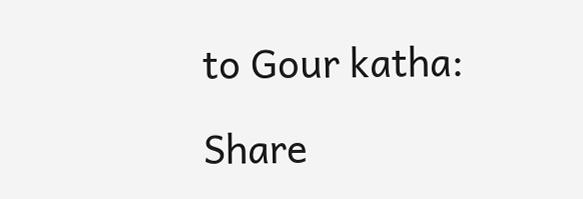to Gour katha:

Share